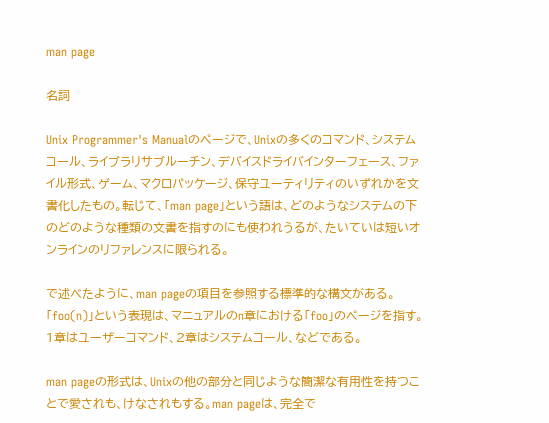man page

名詞

Unix Programmer's Manualのページで、Unixの多くのコマンド、システムコール、ライブラリサブルーチン、デバイスドライバインターフェース、ファイル形式、ゲーム、マクロパッケージ、保守ユーティリティのいずれかを文書化したもの。転じて、「man page」という語は、どのようなシステムの下のどのような種類の文書を指すのにも使われうるが、たいていは短いオンラインのリファレンスに限られる。

で述べたように、man pageの項目を参照する標準的な構文がある。「foo(n)」という表現は、マニュアルのn章における「foo」のページを指す。1章はユーザーコマンド、2章はシステムコール、などである。

man pageの形式は、Unixの他の部分と同じような簡潔な有用性を持つことで愛されも、けなされもする。man pageは、完全で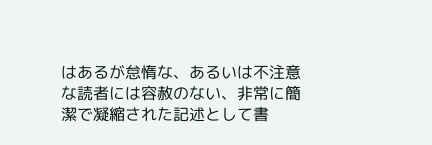はあるが怠惰な、あるいは不注意な読者には容赦のない、非常に簡潔で凝縮された記述として書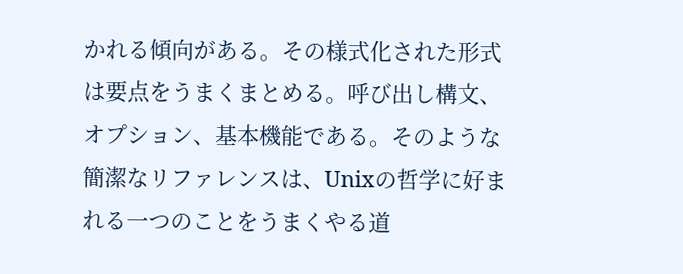かれる傾向がある。その様式化された形式は要点をうまくまとめる。呼び出し構文、オプション、基本機能である。そのような簡潔なリファレンスは、Unixの哲学に好まれる一つのことをうまくやる道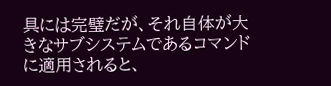具には完璧だが、それ自体が大きなサブシステムであるコマンドに適用されると、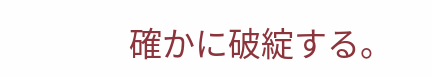確かに破綻する。